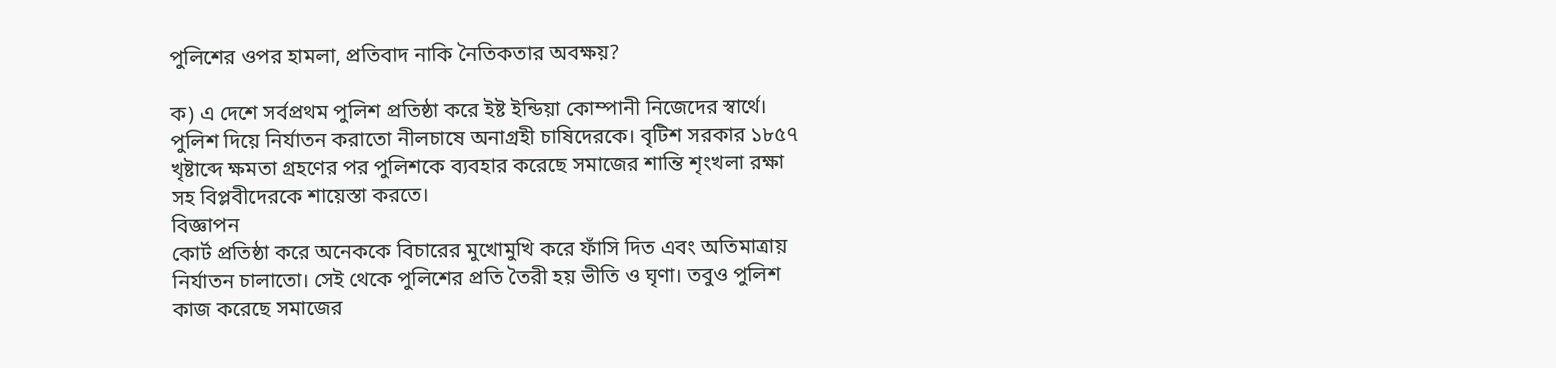পুলিশের ওপর হামলা, প্রতিবাদ নাকি নৈতিকতার অবক্ষয়?

ক) এ দেশে সর্বপ্রথম পুলিশ প্রতিষ্ঠা করে ইষ্ট ইন্ডিয়া কোম্পানী নিজেদের স্বার্থে। পুলিশ দিয়ে নির্যাতন করাতো নীলচাষে অনাগ্রহী চাষিদেরকে। বৃটিশ সরকার ১৮৫৭ খৃষ্টাব্দে ক্ষমতা গ্রহণের পর পুলিশকে ব্যবহার করেছে সমাজের শান্তি শৃংখলা রক্ষা সহ বিপ্লবীদেরকে শায়েস্তা করতে।
বিজ্ঞাপন
কোর্ট প্রতিষ্ঠা করে অনেককে বিচারের মুখোমুখি করে ফাঁসি দিত এবং অতিমাত্রায় নির্যাতন চালাতো। সেই থেকে পুলিশের প্রতি তৈরী হয় ভীতি ও ঘৃণা। তবুও পুলিশ কাজ করেছে সমাজের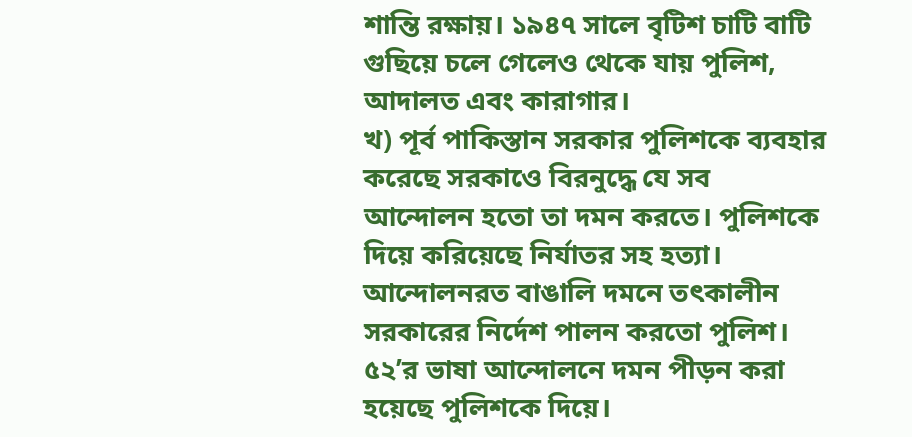শান্তি রক্ষায়। ১৯৪৭ সালে বৃটিশ চাটি বাটি গুছিয়ে চলে গেলেও থেকে যায় পুলিশ, আদালত এবং কারাগার।
খ) পূর্ব পাকিস্তান সরকার পুলিশকে ব্যবহার করেছে সরকাওে বিরনুদ্ধে যে সব আন্দোলন হতো তা দমন করতে। পুলিশকে দিয়ে করিয়েছে নির্যাতর সহ হত্যা। আন্দোলনরত বাঙালি দমনে তৎকালীন সরকারের নির্দেশ পালন করতো পুলিশ। ৫২’র ভাষা আন্দোলনে দমন পীড়ন করা হয়েছে পুলিশকে দিয়ে।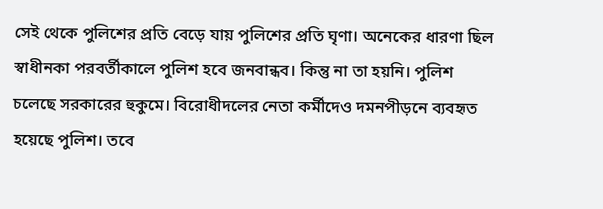সেই থেকে পুলিশের প্রতি বেড়ে যায় পুলিশের প্রতি ঘৃণা। অনেকের ধারণা ছিল স্বাধীনকা পরবর্তীকালে পুলিশ হবে জনবান্ধব। কিন্তু না তা হয়নি। পুলিশ চলেছে সরকারের হুকুমে। বিরোধীদলের নেতা কর্মীদেও দমনপীড়নে ব্যবহৃত হয়েছে পুলিশ। তবে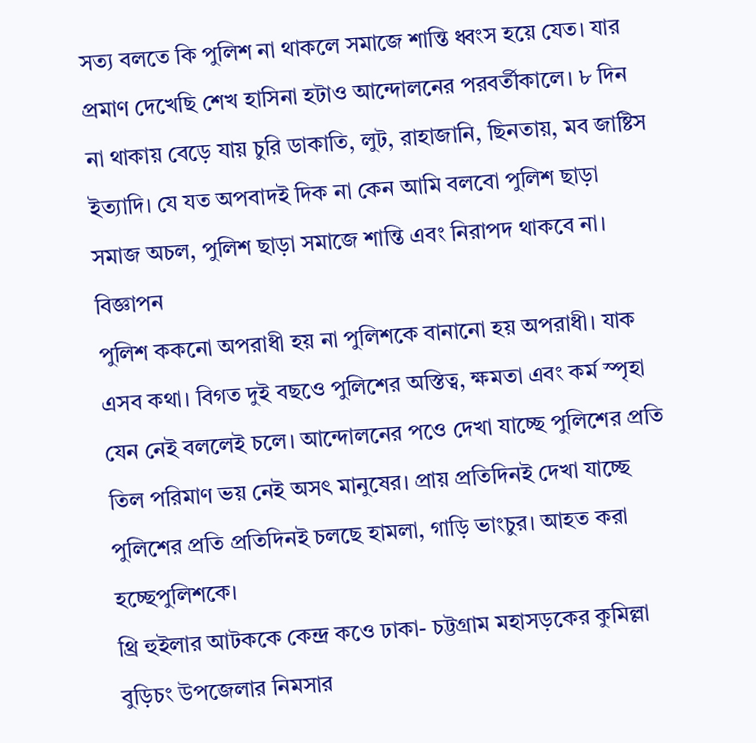সত্য বলতে কি পুলিশ না থাকলে সমাজে শান্তি ধ্বংস হয়ে যেত। যার প্রমাণ দেখেছি শেখ হাসিনা হটাও আন্দোলনের পরবর্তীকালে। ৮ দিন না থাকায় বেড়ে যায় চুরি ডাকাতি, লুট, রাহাজানি, ছিনতায়, মব জাষ্টিস ইত্যাদি। যে যত অপবাদই দিক না কেন আমি বলবো পুলিশ ছাড়া সমাজ অচল, পুলিশ ছাড়া সমাজে শান্তি এবং নিরাপদ থাকবে না।
বিজ্ঞাপন
পুলিশ ককনো অপরাধী হয় না পুলিশকে বানানো হয় অপরাধী। যাক এসব কথা। বিগত দুই বছওে পুলিশের অস্তিত্ব, ক্ষমতা এবং কর্ম স্পৃহা যেন নেই বললেই চলে। আন্দোলনের পওে দেখা যাচ্ছে পুলিশের প্রতি তিল পরিমাণ ভয় নেই অসৎ মানুষের। প্রায় প্রতিদিনই দেখা যাচ্ছে পুলিশের প্রতি প্রতিদিনই চলছে হামলা, গাড়ি ভাংচুর। আহত করা হচ্ছেপুলিশকে।
থ্রি হুইলার আটককে কেন্দ্র কওে ঢাকা- চট্টগ্রাম মহাসড়কের কুমিল্লা বুড়িচং উপজেলার নিমসার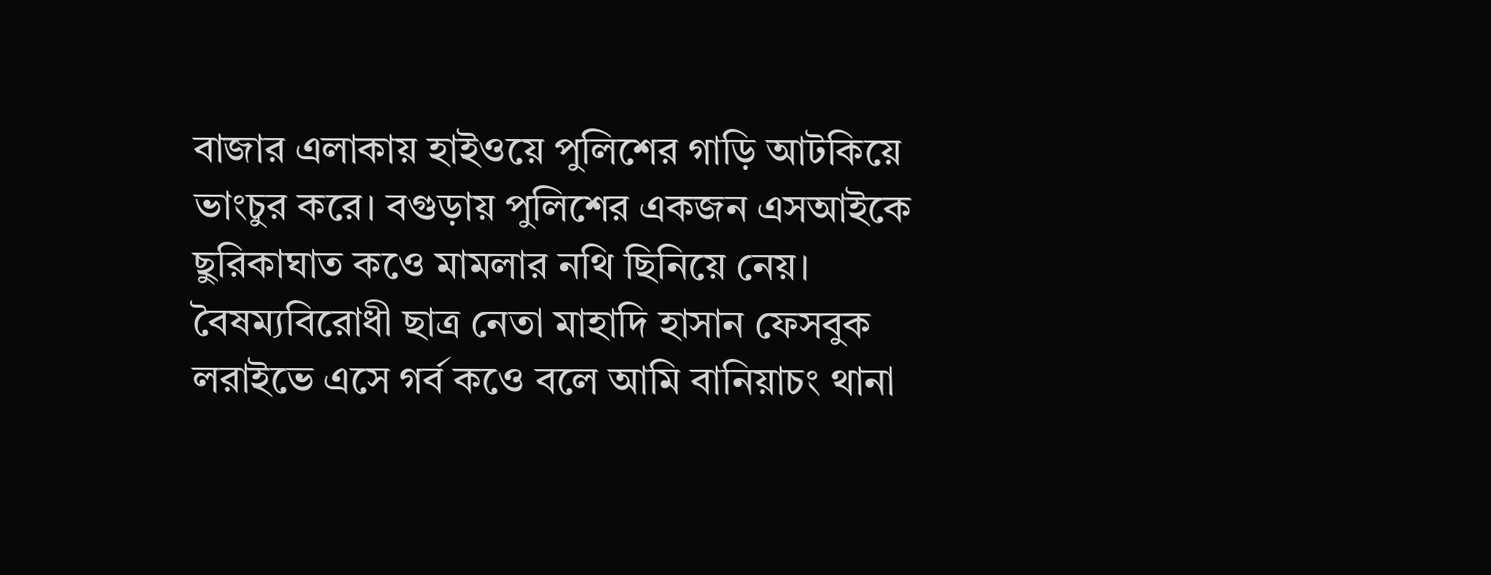বাজার এলাকায় হাইওয়ে পুলিশের গাড়ি আটকিয়ে ভাংচুর করে। বগুড়ায় পুলিশের একজন এসআইকে ছুরিকাঘাত কওে মামলার নথি ছিনিয়ে নেয়। বৈষম্যবিরোধী ছাত্র নেতা মাহাদি হাসান ফেসবুক লরাইভে এসে গর্ব কওে বলে আমি বানিয়াচং থানা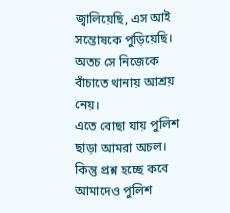জ্বালিয়েছি, এস আই সন্তোষকে পুড়িয়েছি। অতচ সে নিজেকে বাঁচাতে থানায় আশ্রয় নেয়।
এতে বোছা যায় পুলিশ ছাড়া আমরা অচল। কিন্তু প্রশ্ন হচ্ছে কবে আমাদেও পুলিশ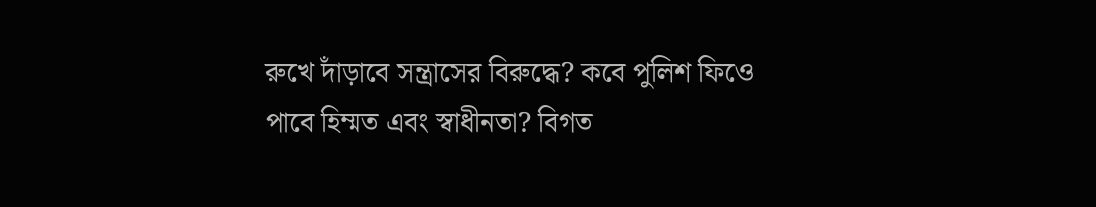রুখে দাঁড়াবে সন্ত্রাসের বিরুদ্ধে? কবে পুলিশ ফিওে পাবে হিম্মত এবং স্বাধীনতা? বিগত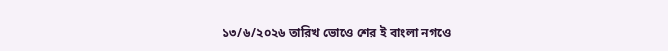১৩/৬/২০২৬ তারিখ ভোওে শের ই বাংলা নগওে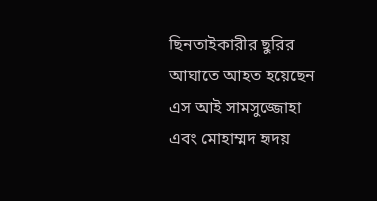ছিনতাইকারীর ছুরির আঘাতে আহত হয়েছেন এস আই সামসুজ্জোহা এবং মোহাম্মদ হৃদয়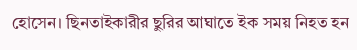হোসেন। ছিনতাইকারীর ছুরির আঘাতে ইক সময় নিহত হন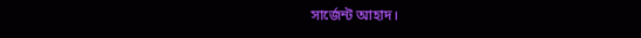সার্জেন্ট আহাদ।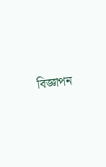বিজ্ঞাপন